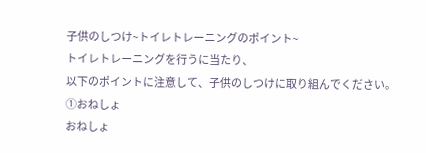子供のしつけ~トイレトレーニングのポイント~
トイレトレーニングを行うに当たり、
以下のポイントに注意して、子供のしつけに取り組んでください。
①おねしょ
おねしょ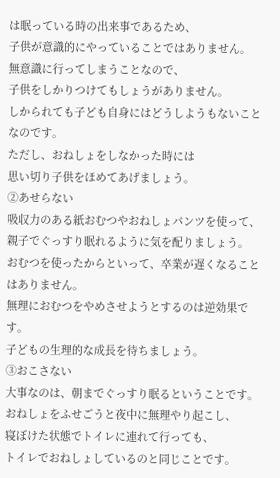は眠っている時の出来事であるため、
子供が意識的にやっていることではありません。
無意識に行ってしまうことなので、
子供をしかりつけてもしょうがありません。
しかられても子ども自身にはどうしようもないことなのです。
ただし、おねしょをしなかった時には
思い切り子供をほめてあげましょう。
②あせらない
吸収力のある紙おむつやおねしょパンツを使って、
親子でぐっすり眠れるように気を配りましょう。
おむつを使ったからといって、卒業が遅くなることはありません。
無理におむつをやめさせようとするのは逆効果です。
子どもの生理的な成長を待ちましょう。
③おこさない
大事なのは、朝までぐっすり眠るということです。
おねしょをふせごうと夜中に無理やり起こし、
寝ぼけた状態でトイレに連れて行っても、
トイレでおねしょしているのと同じことです。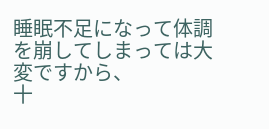睡眠不足になって体調を崩してしまっては大変ですから、
十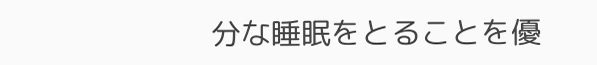分な睡眠をとることを優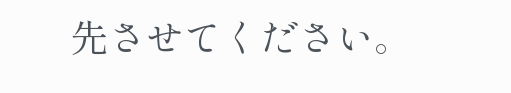先させてください。